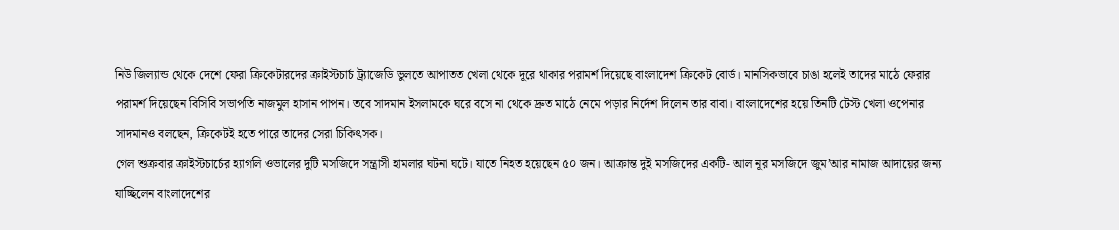নিউ জিল্যান্ড থেকে দেশে ফেরা ক্রিকেটারদের ক্রাইস্টচার্চ ট্র্যাজেডি ভুলতে আপাতত খেলা থেকে দূরে থাকার পরামর্শ দিয়েছে বাংলাদেশ ক্রিকেট বোর্ড। মানসিকভাবে চাঙা হলেই তাদের মাঠে ফেরার পরামর্শ দিয়েছেন বিসিবি সভাপতি নাজমুল হাসান পাপন। তবে সাদমান ইসলামকে ঘরে বসে না থেকে দ্রুত মাঠে নেমে পড়ার নির্দেশ দিলেন তার বাবা। বাংলাদেশের হয়ে তিনটি টেস্ট খেলা ওপেনার সাদমানও বলছেন, ক্রিকেটই হতে পারে তাদের সেরা চিকিৎসক।
গেল শুক্রবার ক্রাইস্টচার্চের হ্যাগলি ওভালের দুটি মসজিদে সন্ত্রাসী হামলার ঘটনা ঘটে। যাতে নিহত হয়েছেন ৫০ জন। আক্রান্ত দুই মসজিদের একটি- আল নূর মসজিদে জুম’আর নামাজ আদায়ের জন্য যাচ্ছিলেন বাংলাদেশের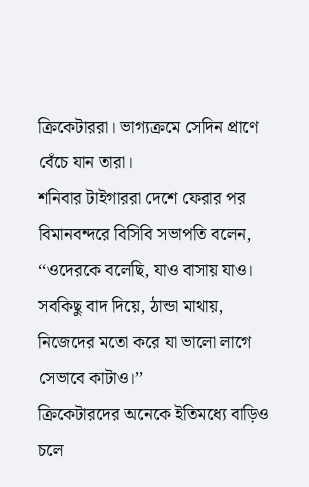ক্রিকেটাররা। ভাগ্যক্রমে সেদিন প্রাণে বেঁচে যান তারা।
শনিবার টাইগাররা দেশে ফেরার পর বিমানবন্দরে বিসিবি সভাপতি বলেন, ‘‘ওদেরকে বলেছি, যাও বাসায় যাও। সবকিছু বাদ দিয়ে, ঠান্ডা মাথায়, নিজেদের মতো করে যা ভালো লাগে সেভাবে কাটাও।’’
ক্রিকেটারদের অনেকে ইতিমধ্যে বাড়িও চলে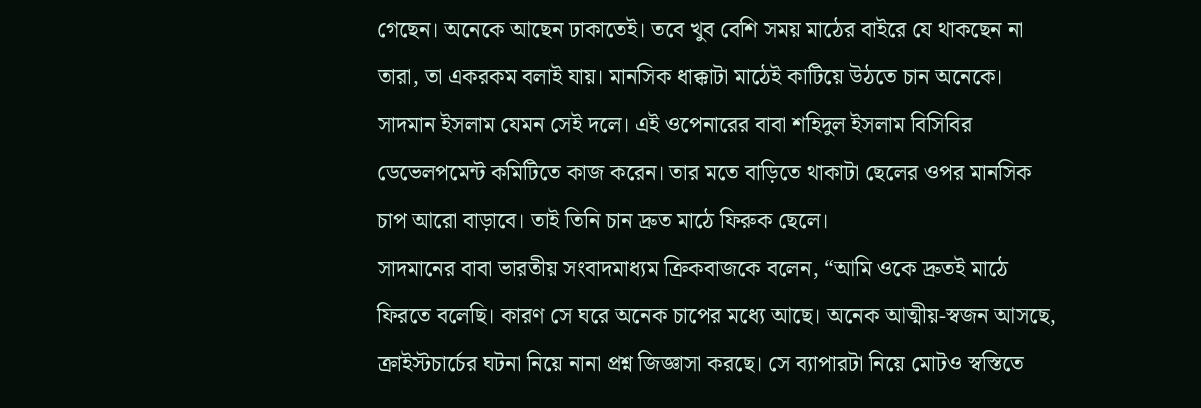গেছেন। অনেকে আছেন ঢাকাতেই। তবে খুব বেশি সময় মাঠের বাইরে যে থাকছেন না তারা, তা একরকম বলাই যায়। মানসিক ধাক্কাটা মাঠেই কাটিয়ে উঠতে চান অনেকে।
সাদমান ইসলাম যেমন সেই দলে। এই ওপেনারের বাবা শহিদুল ইসলাম বিসিবির ডেভেলপমেন্ট কমিটিতে কাজ করেন। তার মতে বাড়িতে থাকাটা ছেলের ওপর মানসিক চাপ আরো বাড়াবে। তাই তিনি চান দ্রুত মাঠে ফিরুক ছেলে।
সাদমানের বাবা ভারতীয় সংবাদমাধ্যম ক্রিকবাজকে বলেন, “আমি ওকে দ্রুতই মাঠে ফিরতে বলেছি। কারণ সে ঘরে অনেক চাপের মধ্যে আছে। অনেক আত্মীয়-স্বজন আসছে, ক্রাইস্টচার্চের ঘটনা নিয়ে নানা প্রশ্ন জিজ্ঞাসা করছে। সে ব্যাপারটা নিয়ে মোটও স্বস্তিতে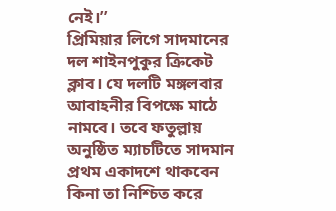নেই।’’
প্রিমিয়ার লিগে সাদমানের দল শাইনপুকুর ক্রিকেট ক্লাব। যে দলটি মঙ্গলবার আবাহনীর বিপক্ষে মাঠে নামবে। তবে ফতুল্লায় অনুষ্ঠিত ম্যাচটিতে সাদমান প্রথম একাদশে থাকবেন কিনা তা নিশ্চিত করে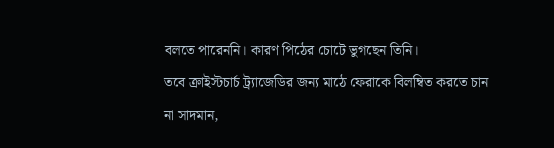বলতে পারেননি। কারণ পিঠের চোটে ভুগছেন তিনি।
তবে ক্রাইস্টচার্চ ট্র্যাজেডির জন্য মাঠে ফেরাকে বিলম্বিত করতে চান না সাদমান,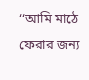‘‘আমি মাঠে ফেরার জন্য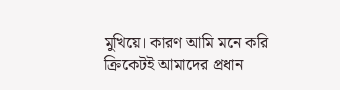মুখিয়ে। কারণ আমি মনে করি ক্রিকেটই আমাদের প্রধান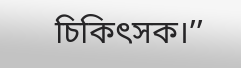চিকিৎসক।’’